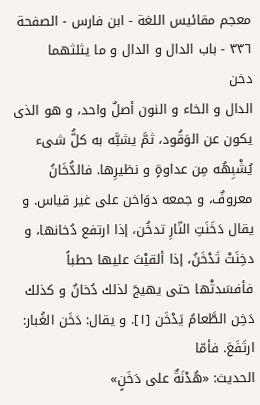معجم مقائيس اللغة - ابن فارس - الصفحة ٣٣٦ - باب الدال و الدال و ما يثلثهما
دخن
الدال و الخاء و النون أصلٌ واحد، و هو الذى يكون عن الوَقُود، ثمَّ يشبَّه به كلُّ شىء يُشْبِهُه مِن عداوةٍ و نظيرِها. فالدُّخَانُ معروفٌ، و جمعه دوَاخن على غير قياس. و يقال دَخَنَتِ النّارِ تدخُن، إذا ارتفع دُخانها، و دخِنَتْ تَدْخَنُ، إذا ألقيْتَ عليها حطباً فأفسَدتْها حتى يهيجَ لذلك دُخانٌ و كذلك دَخِن الطَّعامُ يَدْخَن [١]. و يقال: دَخَن الغُبار: ارتَفَعَ. فأمّا
الحديث: «هُدْنَةٌ على دَخَنٍ»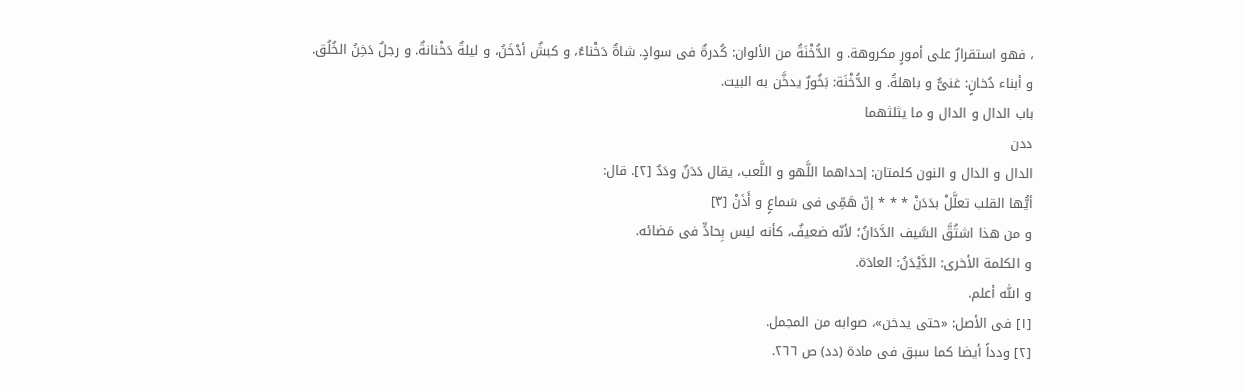، فهو استقرارٌ على أمورٍ مكروهة. و الدُّخْنَةُ من الألوان: كُدرةٌ فى سوادٍ. شاةٌ دَخْناءُ، و كبشٌ أدْخَنُ، و ليلةٌ دَخْنانةٌ. و رجلٌ دَخِنُ الخُلُق.
و أبناء دُخانٍ: غنىٌّ و باهلةُ. و الدُّخْنَة: بَخُورٌ يدخَّن به البيت.
باب الدال و الدال و ما يثلثهما
ددن
الدال و الدال و النون كلمتان: إحداهما اللَّهو و اللَّعب، يقال دَدَنٌ ودَدٌ [٢]. قال:
أيُّها القلب تعلَّلْ بدَدَنْ * * * إنّ هَمِّى فى سَماعٍ و أَذَنْ [٣]
و من هذا اشتُقَّ السَّيف الدَّدَانُ؛ لأنّه ضعيفٌ، كأنه ليس بِحادٍّ فى مَضائه.
و الكلمة الأخرى: الدَّيْدَنُ: العادَة.
و اللّٰه أعلم.
[١] فى الأصل: «حتى يدخن»، صوابه من المجمل.
[٢] ودداً أيضا كما سبق فى مادة (دد) ص ٢٦٦.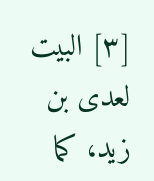[٣] البيت لعدى بن زيد، كما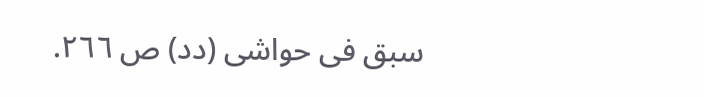سبق فى حواشى (دد) ص ٢٦٦.